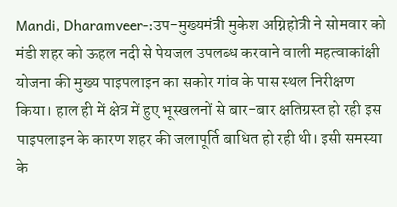Mandi, Dharamveer-:उप-मुख्यमंत्री मुकेश अग्निहोत्री ने सोमवार को मंडी शहर को ऊहल नदी से पेयजल उपलब्ध करवाने वाली महत्वाकांक्षी योजना की मुख्य पाइपलाइन का सकोर गांव के पास स्थल निरीक्षण किया। हाल ही में क्षेत्र में हुए भूस्खलनों से बार-बार क्षतिग्रस्त हो रही इस पाइपलाइन के कारण शहर की जलापूर्ति बाधित हो रही थी। इसी समस्या के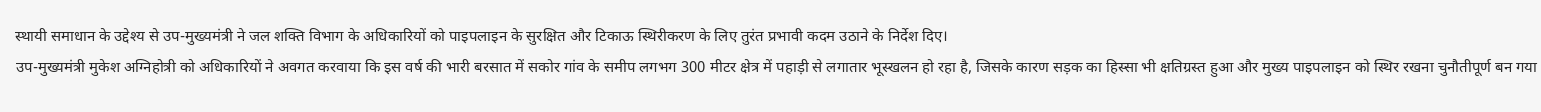स्थायी समाधान के उद्देश्य से उप-मुख्यमंत्री ने जल शक्ति विभाग के अधिकारियों को पाइपलाइन के सुरक्षित और टिकाऊ स्थिरीकरण के लिए तुरंत प्रभावी कदम उठाने के निर्देश दिए।
उप-मुख्यमंत्री मुकेश अग्निहोत्री को अधिकारियों ने अवगत करवाया कि इस वर्ष की भारी बरसात में सकोर गांव के समीप लगभग 300 मीटर क्षेत्र में पहाड़ी से लगातार भूस्खलन हो रहा है, जिसके कारण सड़क का हिस्सा भी क्षतिग्रस्त हुआ और मुख्य पाइपलाइन को स्थिर रखना चुनौतीपूर्ण बन गया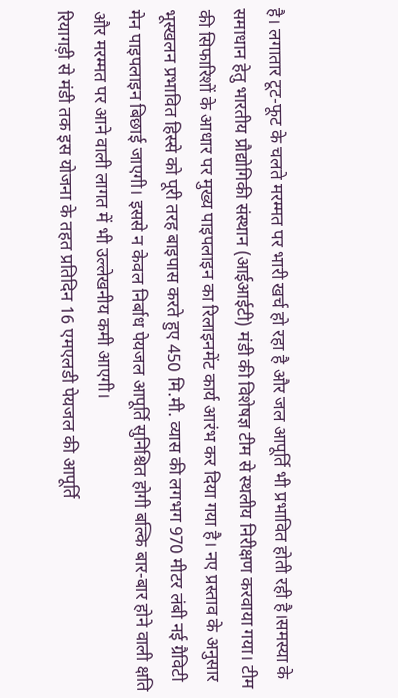है। लगातार टूट-फूट के चलते मरम्मत पर भारी खर्च हो रहा है और जल आपूर्ति भी प्रभावित होती रही है।समस्या के समाधान हेतु भारतीय प्रौद्योगिकी संस्थान (आईआईटी) मंडी की विशेषज्ञ टीम से स्थलीय निरीक्षण करवाया गया। टीम की सिफारिशों के आधार पर मुख्य पाइपलाइन का रिलाइनमेंट कार्य आरंभ कर दिया गया है। नए प्रस्ताव के अनुसार भूस्खलन प्रभावित हिस्से को पूरी तरह बाइपास करते हुए 450 मि.मी. व्यास की लगभग 970 मीटर लंबी नई ग्रैविटी मेन पाइपलाइन बिछाई जाएगी। इससे न केवल निर्बाध पेयजल आपूर्ति सुनिश्चित होगी बल्कि बार-बार होने वाली क्षति और मरम्मत पर आने वाली लागत में भी उल्लेखनीय कमी आएगी।
रियागड़ी से मंडी तक इस योजना के तहत प्रतिदिन 16 एमएलडी पेयजल की आपूर्ति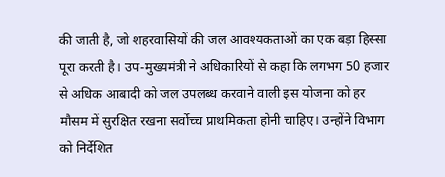की जाती है, जो शहरवासियों की जल आवश्यकताओं का एक बड़ा हिस्सा पूरा करती है। उप-मुख्यमंत्री ने अधिकारियों से कहा कि लगभग 50 हजार से अधिक आबादी को जल उपलब्ध करवाने वाली इस योजना को हर मौसम में सुरक्षित रखना सर्वोच्च प्राथमिकता होनी चाहिए। उन्होंने विभाग को निर्देशित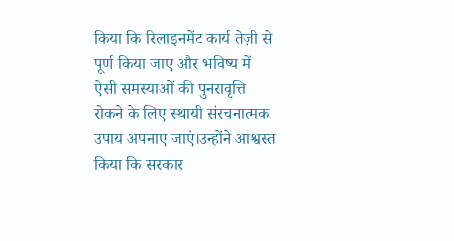किया कि रिलाइनमेंट कार्य तेज़ी से पूर्ण किया जाए और भविष्य में ऐसी समस्याओं की पुनरावृत्ति रोकने के लिए स्थायी संरचनात्मक उपाय अपनाए जाएं।उन्होंने आश्वस्त किया कि सरकार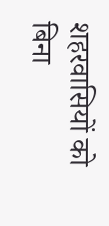शहरवासियों को बिना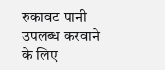रुकावट पानी उपलब्ध करवाने के लिए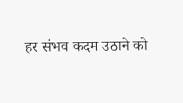हर संभव कदम उठाने को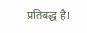प्रतिबद्ध है।